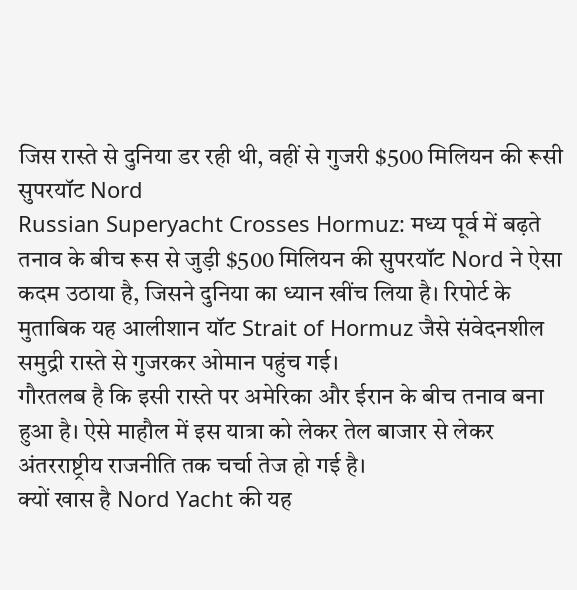जिस रास्ते से दुनिया डर रही थी, वहीं से गुजरी $500 मिलियन की रूसी सुपरयॉट Nord
Russian Superyacht Crosses Hormuz: मध्य पूर्व में बढ़ते तनाव के बीच रूस से जुड़ी $500 मिलियन की सुपरयॉट Nord ने ऐसा कदम उठाया है, जिसने दुनिया का ध्यान खींच लिया है। रिपोर्ट के मुताबिक यह आलीशान यॉट Strait of Hormuz जैसे संवेदनशील समुद्री रास्ते से गुजरकर ओमान पहुंच गई।
गौरतलब है कि इसी रास्ते पर अमेरिका और ईरान के बीच तनाव बना हुआ है। ऐसे माहौल में इस यात्रा को लेकर तेल बाजार से लेकर अंतरराष्ट्रीय राजनीति तक चर्चा तेज हो गई है।
क्यों खास है Nord Yacht की यह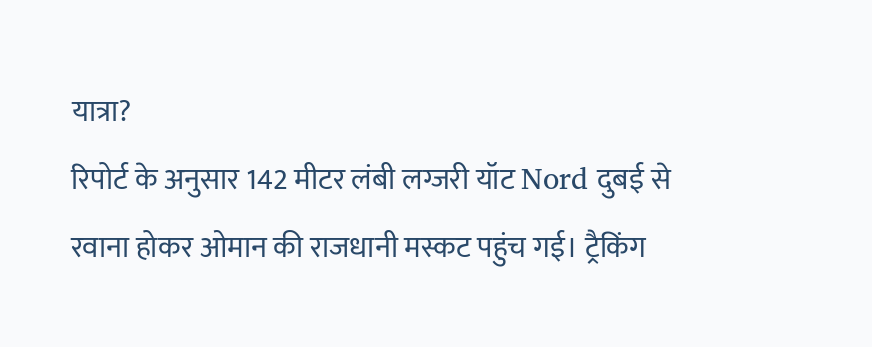यात्रा?
रिपोर्ट के अनुसार 142 मीटर लंबी लग्जरी यॉट Nord दुबई से रवाना होकर ओमान की राजधानी मस्कट पहुंच गई। ट्रैकिंग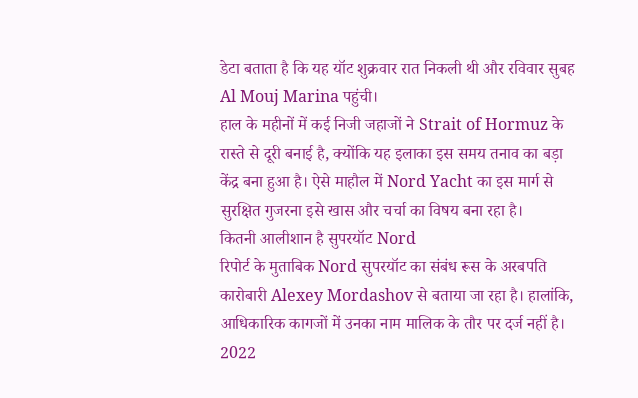डेटा बताता है कि यह यॉट शुक्रवार रात निकली थी और रविवार सुबह Al Mouj Marina पहुंची।
हाल के महीनों में कई निजी जहाजों ने Strait of Hormuz के रास्ते से दूरी बनाई है, क्योंकि यह इलाका इस समय तनाव का बड़ा केंद्र बना हुआ है। ऐसे माहौल में Nord Yacht का इस मार्ग से सुरक्षित गुजरना इसे खास और चर्चा का विषय बना रहा है।
कितनी आलीशान है सुपरयॉट Nord
रिपोर्ट के मुताबिक Nord सुपरयॉट का संबंध रूस के अरबपति कारोबारी Alexey Mordashov से बताया जा रहा है। हालांकि, आधिकारिक कागजों में उनका नाम मालिक के तौर पर दर्ज नहीं है। 2022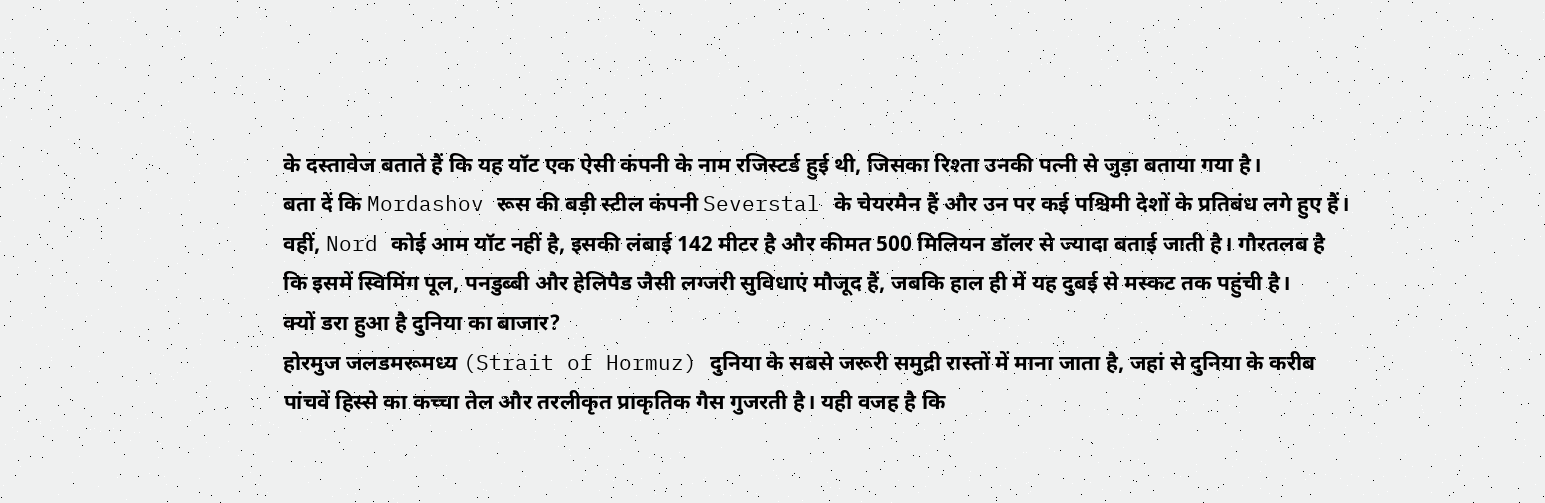के दस्तावेज बताते हैं कि यह यॉट एक ऐसी कंपनी के नाम रजिस्टर्ड हुई थी, जिसका रिश्ता उनकी पत्नी से जुड़ा बताया गया है।
बता दें कि Mordashov रूस की बड़ी स्टील कंपनी Severstal के चेयरमैन हैं और उन पर कई पश्चिमी देशों के प्रतिबंध लगे हुए हैं। वहीं, Nord कोई आम यॉट नहीं है, इसकी लंबाई 142 मीटर है और कीमत 500 मिलियन डॉलर से ज्यादा बताई जाती है। गौरतलब है कि इसमें स्विमिंग पूल, पनडुब्बी और हेलिपैड जैसी लग्जरी सुविधाएं मौजूद हैं, जबकि हाल ही में यह दुबई से मस्कट तक पहुंची है।
क्यों डरा हुआ है दुनिया का बाजार?
होरमुज जलडमरूमध्य (Strait of Hormuz) दुनिया के सबसे जरूरी समुद्री रास्तों में माना जाता है, जहां से दुनिया के करीब पांचवें हिस्से का कच्चा तेल और तरलीकृत प्राकृतिक गैस गुजरती है। यही वजह है कि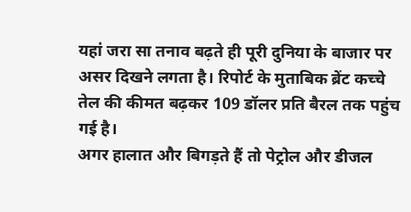यहां जरा सा तनाव बढ़ते ही पूरी दुनिया के बाजार पर असर दिखने लगता है। रिपोर्ट के मुताबिक ब्रेंट कच्चे तेल की कीमत बढ़कर 109 डॉलर प्रति बैरल तक पहुंच गई है।
अगर हालात और बिगड़ते हैं तो पेट्रोल और डीजल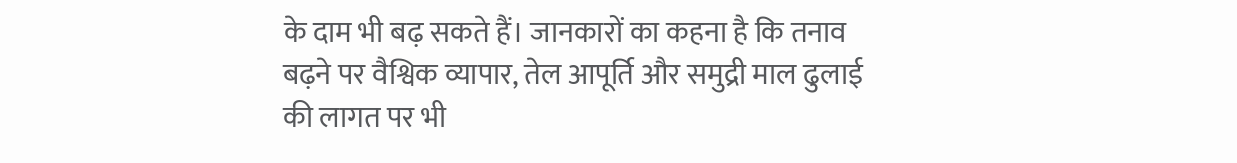के दाम भी बढ़ सकते हैं। जानकारों का कहना है कि तनाव बढ़ने पर वैश्विक व्यापार, तेल आपूर्ति और समुद्री माल ढुलाई की लागत पर भी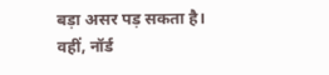बड़ा असर पड़ सकता है। वहीं, नॉर्ड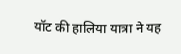यॉट की हालिया यात्रा ने यह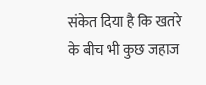संकेत दिया है कि खतरे के बीच भी कुछ जहाज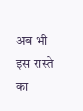अब भी इस रास्ते का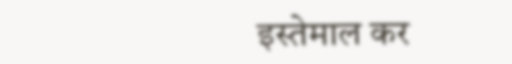इस्तेमाल कर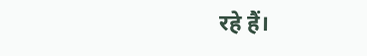रहे हैं।